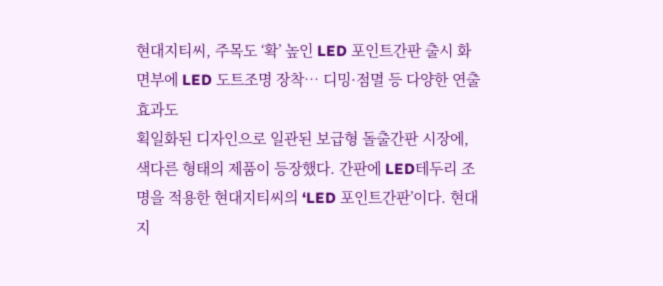현대지티씨, 주목도 ‘확’ 높인 LED 포인트간판 출시 화면부에 LED 도트조명 장착… 디밍·점멸 등 다양한 연출효과도
획일화된 디자인으로 일관된 보급형 돌출간판 시장에, 색다른 형태의 제품이 등장했다. 간판에 LED테두리 조명을 적용한 현대지티씨의 ‘LED 포인트간판’이다. 현대지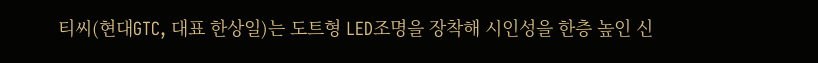티씨(현대GTC, 대표 한상일)는 도트형 LED조명을 장착해 시인성을 한층 높인 신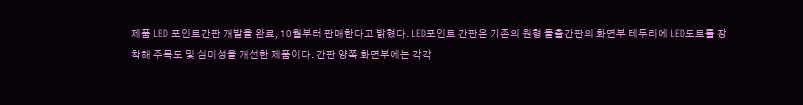제품 LED 포인트간판 개발을 완료, 10월부터 판매한다고 밝혔다. LED포인트 간판은 기존의 원형 돌출간판의 화면부 테두리에 LED도트를 장착해 주목도 및 심미성을 개선한 제품이다. 간판 양쪽 화면부에는 각각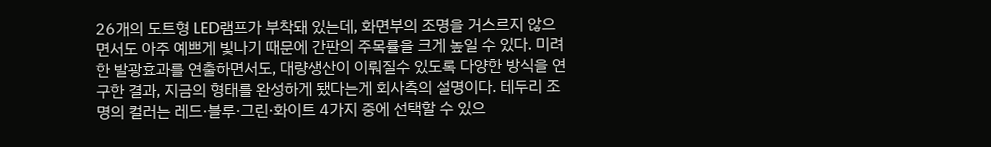26개의 도트형 LED램프가 부착돼 있는데, 화면부의 조명을 거스르지 않으면서도 아주 예쁘게 빛나기 때문에 간판의 주목률을 크게 높일 수 있다. 미려한 발광효과를 연출하면서도, 대량생산이 이뤄질수 있도록 다양한 방식을 연구한 결과, 지금의 형태를 완성하게 됐다는게 회사측의 설명이다. 테두리 조명의 컬러는 레드·블루·그린·화이트 4가지 중에 선택할 수 있으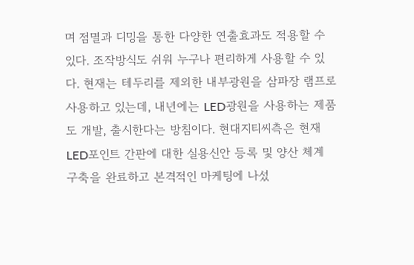며 점멸과 디밍을 통한 다양한 연출효과도 적용할 수 있다. 조작방식도 쉬워 누구나 편리하게 사용할 수 있다. 현재는 테두리를 제외한 내부광원을 삼파장 램프로 사용하고 있는데, 내년에는 LED광원을 사용하는 제품도 개발, 출시한다는 방침이다. 현대지티씨측은 현재 LED포인트 간판에 대한 실용신안 등록 및 양산 체계 구축을 완료하고 본격적인 마케팅에 나섰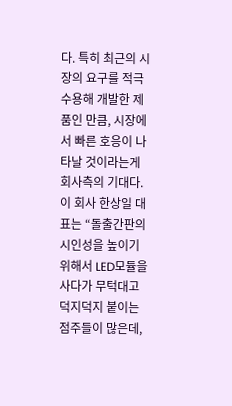다. 특히 최근의 시장의 요구를 적극 수용해 개발한 제품인 만큼, 시장에서 빠른 호응이 나타날 것이라는게 회사측의 기대다. 이 회사 한상일 대표는 “돌출간판의 시인성을 높이기 위해서 LED모듈을 사다가 무턱대고 덕지덕지 붙이는 점주들이 많은데,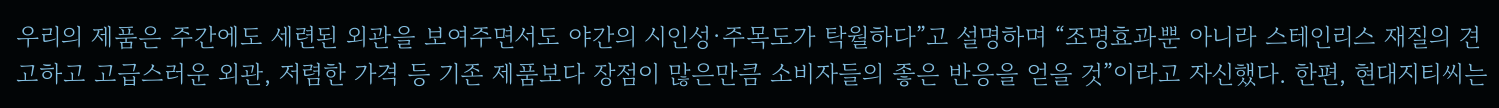우리의 제품은 주간에도 세련된 외관을 보여주면서도 야간의 시인성·주목도가 탁월하다”고 설명하며 “조명효과뿐 아니라 스테인리스 재질의 견고하고 고급스러운 외관, 저렴한 가격 등 기존 제품보다 장점이 많은만큼 소비자들의 좋은 반응을 얻을 것”이라고 자신했다. 한편, 현대지티씨는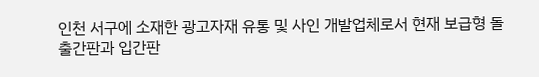인천 서구에 소재한 광고자재 유통 및 사인 개발업체로서 현재 보급형 돌출간판과 입간판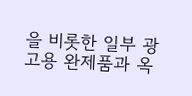을 비롯한 일부 광고용 완제품과 옥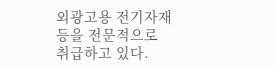외광고용 전기자재 등을 전문적으로 취급하고 있다.